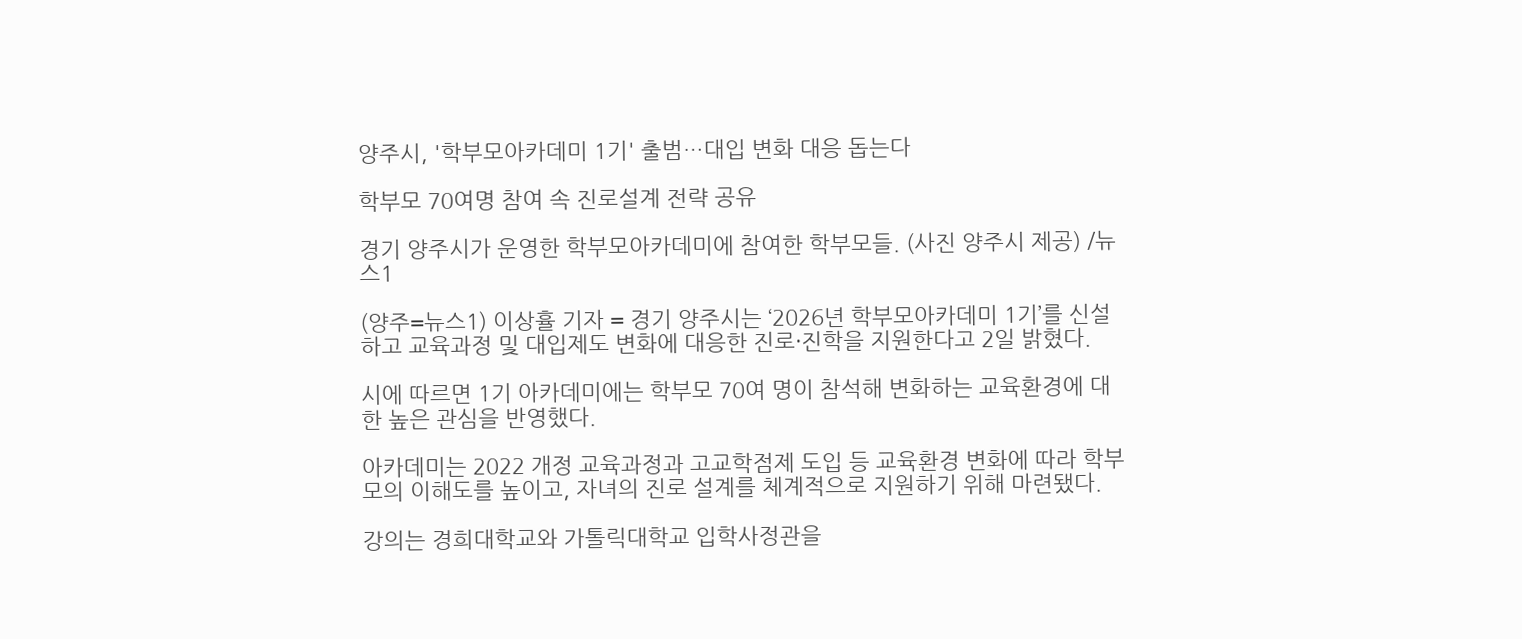양주시, '학부모아카데미 1기' 출범…대입 변화 대응 돕는다

학부모 70여명 참여 속 진로설계 전략 공유

경기 양주시가 운영한 학부모아카데미에 참여한 학부모들. (사진 양주시 제공) /뉴스1

(양주=뉴스1) 이상휼 기자 = 경기 양주시는 ‘2026년 학부모아카데미 1기’를 신설하고 교육과정 및 대입제도 변화에 대응한 진로·진학을 지원한다고 2일 밝혔다.

시에 따르면 1기 아카데미에는 학부모 70여 명이 참석해 변화하는 교육환경에 대한 높은 관심을 반영했다.

아카데미는 2022 개정 교육과정과 고교학점제 도입 등 교육환경 변화에 따라 학부모의 이해도를 높이고, 자녀의 진로 설계를 체계적으로 지원하기 위해 마련됐다.

강의는 경희대학교와 가톨릭대학교 입학사정관을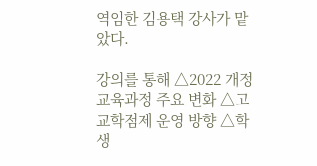역임한 김용택 강사가 맡았다.

강의를 통해 △2022 개정 교육과정 주요 변화 △고교학점제 운영 방향 △학생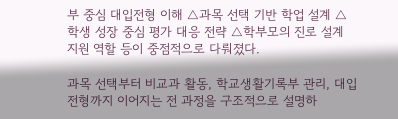부 중심 대입전형 이해 △과목 선택 기반 학업 설계 △학생 성장 중심 평가 대응 전략 △학부모의 진로 설계 지원 역할 등이 중점적으로 다뤄졌다.

과목 선택부터 비교과 활동, 학교생활기록부 관리, 대입전형까지 이어지는 전 과정을 구조적으로 설명하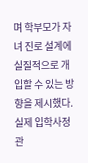며 학부모가 자녀 진로 설계에 실질적으로 개입할 수 있는 방향을 제시했다. 실제 입학사정관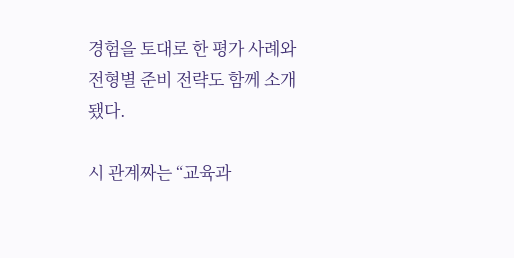경험을 토대로 한 평가 사례와 전형별 준비 전략도 함께 소개됐다.

시 관계짜는 “교육과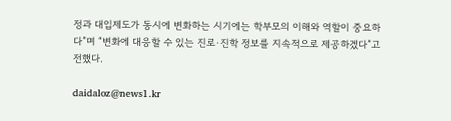정과 대입제도가 동시에 변화하는 시기에는 학부모의 이해와 역할이 중요하다”며 “변화에 대응할 수 있는 진로·진학 정보를 지속적으로 제공하겠다”고 전했다.

daidaloz@news1.kr